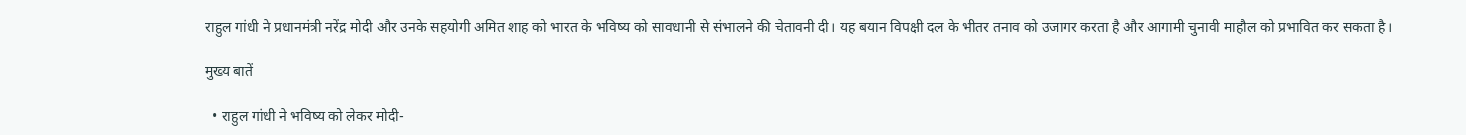राहुल गांधी ने प्रधानमंत्री नरेंद्र मोदी और उनके सहयोगी अमित शाह को भारत के भविष्य को सावधानी से संभालने की चेतावनी दी। यह बयान विपक्षी दल के भीतर तनाव को उजागर करता है और आगामी चुनावी माहौल को प्रभावित कर सकता है।

मुख्य बातें

  • राहुल गांधी ने भविष्य को लेकर मोदी-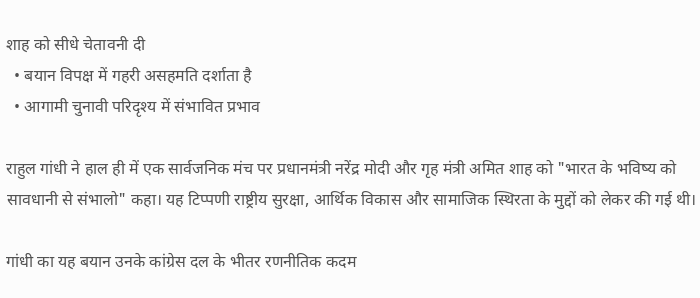शाह को सीधे चेतावनी दी
  • बयान विपक्ष में गहरी असहमति दर्शाता है
  • आगामी चुनावी परिदृश्य में संभावित प्रभाव

राहुल गांधी ने हाल ही में एक सार्वजनिक मंच पर प्रधानमंत्री नरेंद्र मोदी और गृह मंत्री अमित शाह को "भारत के भविष्य को सावधानी से संभालो" कहा। यह टिप्पणी राष्ट्रीय सुरक्षा, आर्थिक विकास और सामाजिक स्थिरता के मुद्दों को लेकर की गई थी।

गांधी का यह बयान उनके कांग्रेस दल के भीतर रणनीतिक कदम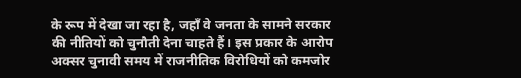के रूप में देखा जा रहा है, जहाँ वे जनता के सामने सरकार की नीतियों को चुनौती देना चाहते हैं। इस प्रकार के आरोप अक्सर चुनावी समय में राजनीतिक विरोधियों को कमजोर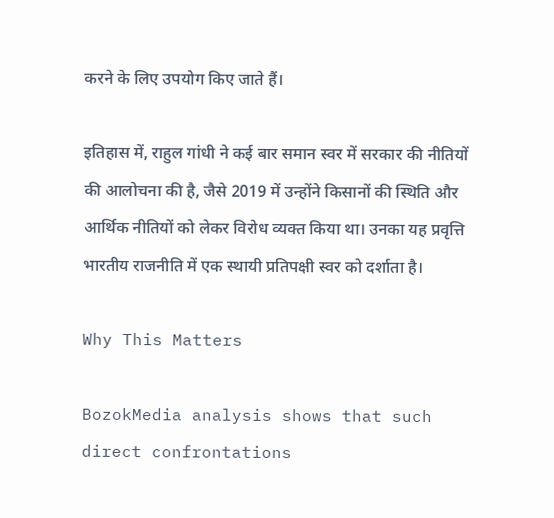करने के लिए उपयोग किए जाते हैं।

इतिहास में, राहुल गांधी ने कई बार समान स्वर में सरकार की नीतियों की आलोचना की है, जैसे 2019 में उन्होंने किसानों की स्थिति और आर्थिक नीतियों को लेकर विरोध व्यक्त किया था। उनका यह प्रवृत्ति भारतीय राजनीति में एक स्थायी प्रतिपक्षी स्वर को दर्शाता है।

Why This Matters

BozokMedia analysis shows that such direct confrontations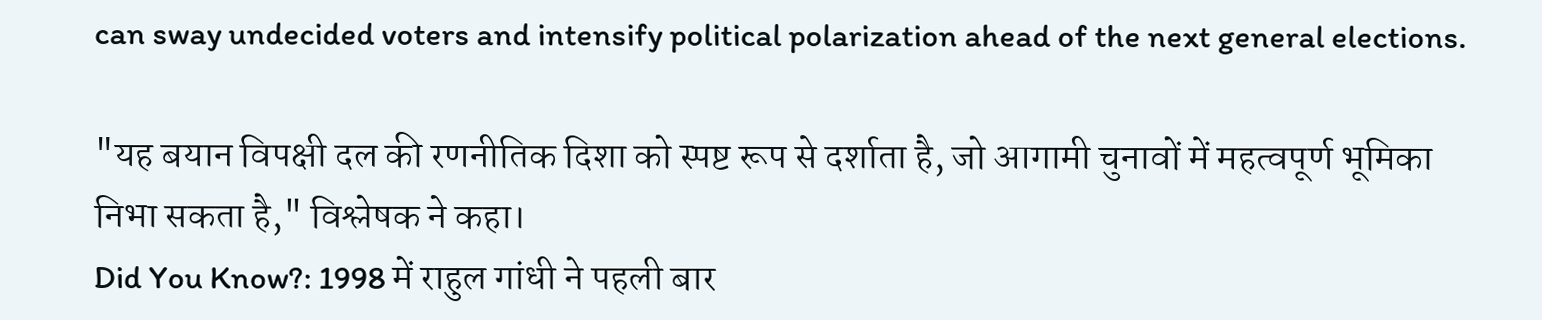can sway undecided voters and intensify political polarization ahead of the next general elections.

"यह बयान विपक्षी दल की रणनीतिक दिशा को स्पष्ट रूप से दर्शाता है, जो आगामी चुनावों में महत्वपूर्ण भूमिका निभा सकता है," विश्लेषक ने कहा।
Did You Know?: 1998 में राहुल गांधी ने पहली बार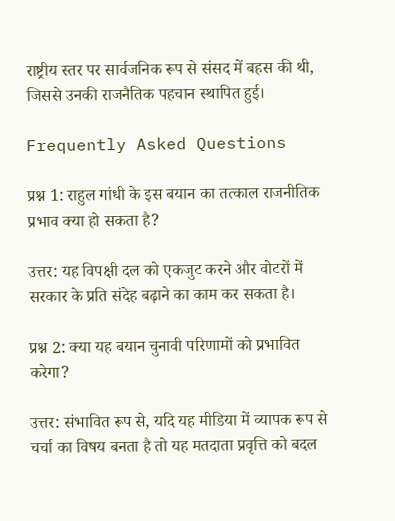राष्ट्रीय स्तर पर सार्वजनिक रूप से संसद में बहस की थी, जिससे उनकी राजनैतिक पहचान स्थापित हुई।

Frequently Asked Questions

प्रश्न 1: राहुल गांधी के इस बयान का तत्काल राजनीतिक प्रभाव क्या हो सकता है?

उत्तर: यह विपक्षी दल को एकजुट करने और वोटरों में सरकार के प्रति संदेह बढ़ाने का काम कर सकता है।

प्रश्न 2: क्या यह बयान चुनावी परिणामों को प्रभावित करेगा?

उत्तर: संभावित रूप से, यदि यह मीडिया में व्यापक रूप से चर्चा का विषय बनता है तो यह मतदाता प्रवृत्ति को बदल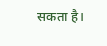सकता है।